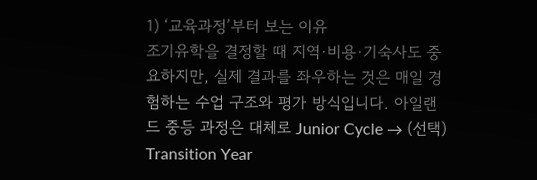1) ‘교육과정’부터 보는 이유
조기유학을 결정할 때 지역·비용·기숙사도 중요하지만, 실제 결과를 좌우하는 것은 매일 경험하는 수업 구조와 평가 방식입니다. 아일랜드 중등 과정은 대체로 Junior Cycle → (선택) Transition Year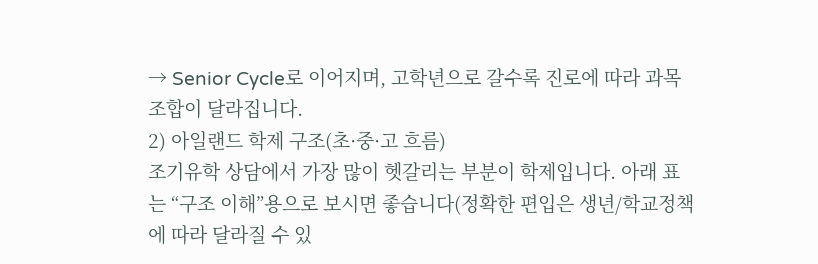→ Senior Cycle로 이어지며, 고학년으로 갈수록 진로에 따라 과목 조합이 달라집니다.
2) 아일랜드 학제 구조(초·중·고 흐름)
조기유학 상담에서 가장 많이 헷갈리는 부분이 학제입니다. 아래 표는 “구조 이해”용으로 보시면 좋습니다(정확한 편입은 생년/학교정책에 따라 달라질 수 있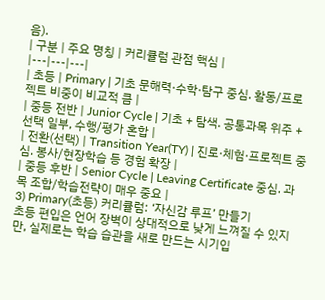음).
| 구분 | 주요 명칭 | 커리큘럼 관점 핵심 |
|---|---|---|
| 초등 | Primary | 기초 문해력·수학·탐구 중심. 활동/프로젝트 비중이 비교적 큼 |
| 중등 전반 | Junior Cycle | 기초 + 탐색. 공통과목 위주 + 선택 일부, 수행/평가 혼합 |
| 전환(선택) | Transition Year(TY) | 진로·체험·프로젝트 중심. 봉사/현장학습 등 경험 확장 |
| 중등 후반 | Senior Cycle | Leaving Certificate 중심. 과목 조합/학습전략이 매우 중요 |
3) Primary(초등) 커리큘럼: ‘자신감 루프’ 만들기
초등 편입은 언어 장벽이 상대적으로 낮게 느껴질 수 있지만, 실제로는 학습 습관을 새로 만드는 시기입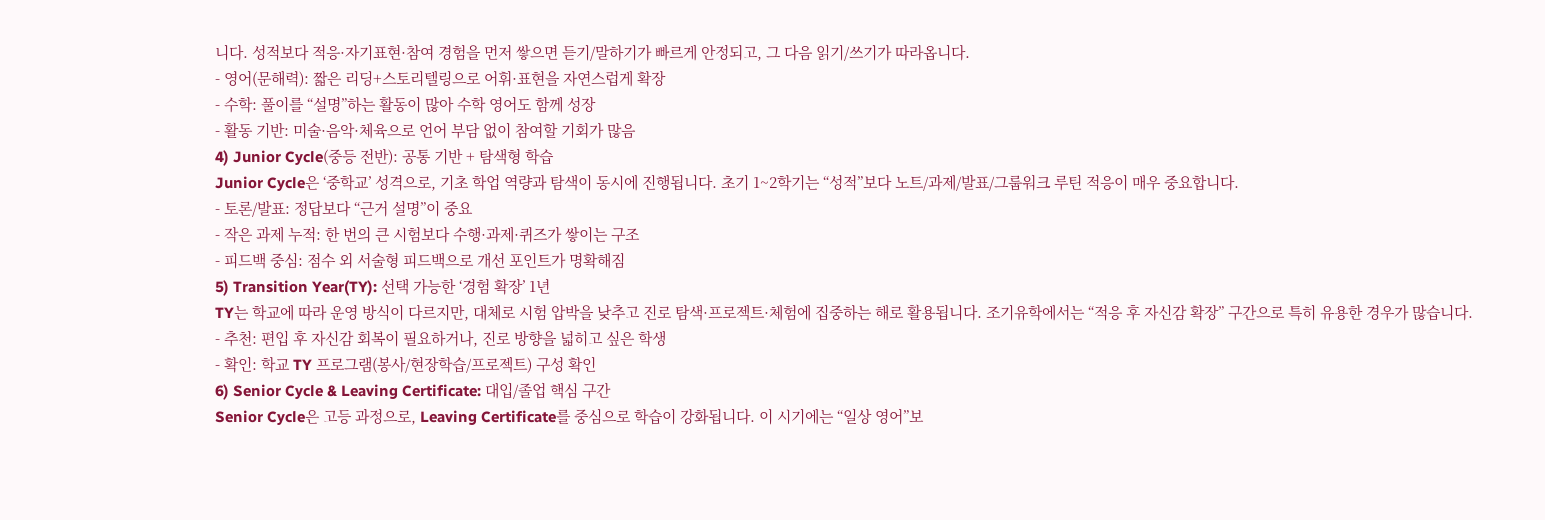니다. 성적보다 적응·자기표현·참여 경험을 먼저 쌓으면 듣기/말하기가 빠르게 안정되고, 그 다음 읽기/쓰기가 따라옵니다.
- 영어(문해력): 짧은 리딩+스토리텔링으로 어휘·표현을 자연스럽게 확장
- 수학: 풀이를 “설명”하는 활동이 많아 수학 영어도 함께 성장
- 활동 기반: 미술·음악·체육으로 언어 부담 없이 참여할 기회가 많음
4) Junior Cycle(중등 전반): 공통 기반 + 탐색형 학습
Junior Cycle은 ‘중학교’ 성격으로, 기초 학업 역량과 탐색이 동시에 진행됩니다. 초기 1~2학기는 “성적”보다 노트/과제/발표/그룹워크 루틴 적응이 매우 중요합니다.
- 토론/발표: 정답보다 “근거 설명”이 중요
- 작은 과제 누적: 한 번의 큰 시험보다 수행·과제·퀴즈가 쌓이는 구조
- 피드백 중심: 점수 외 서술형 피드백으로 개선 포인트가 명확해짐
5) Transition Year(TY): 선택 가능한 ‘경험 확장’ 1년
TY는 학교에 따라 운영 방식이 다르지만, 대체로 시험 압박을 낮추고 진로 탐색·프로젝트·체험에 집중하는 해로 활용됩니다. 조기유학에서는 “적응 후 자신감 확장” 구간으로 특히 유용한 경우가 많습니다.
- 추천: 편입 후 자신감 회복이 필요하거나, 진로 방향을 넓히고 싶은 학생
- 확인: 학교 TY 프로그램(봉사/현장학습/프로젝트) 구성 확인
6) Senior Cycle & Leaving Certificate: 대입/졸업 핵심 구간
Senior Cycle은 고등 과정으로, Leaving Certificate를 중심으로 학습이 강화됩니다. 이 시기에는 “일상 영어”보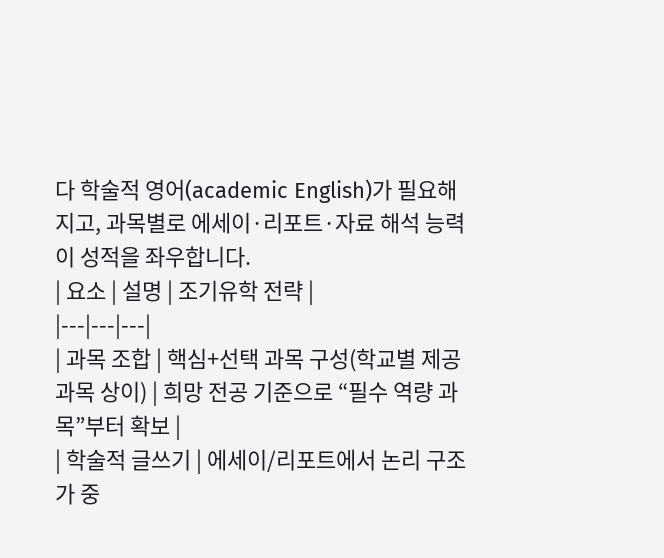다 학술적 영어(academic English)가 필요해지고, 과목별로 에세이·리포트·자료 해석 능력이 성적을 좌우합니다.
| 요소 | 설명 | 조기유학 전략 |
|---|---|---|
| 과목 조합 | 핵심+선택 과목 구성(학교별 제공 과목 상이) | 희망 전공 기준으로 “필수 역량 과목”부터 확보 |
| 학술적 글쓰기 | 에세이/리포트에서 논리 구조가 중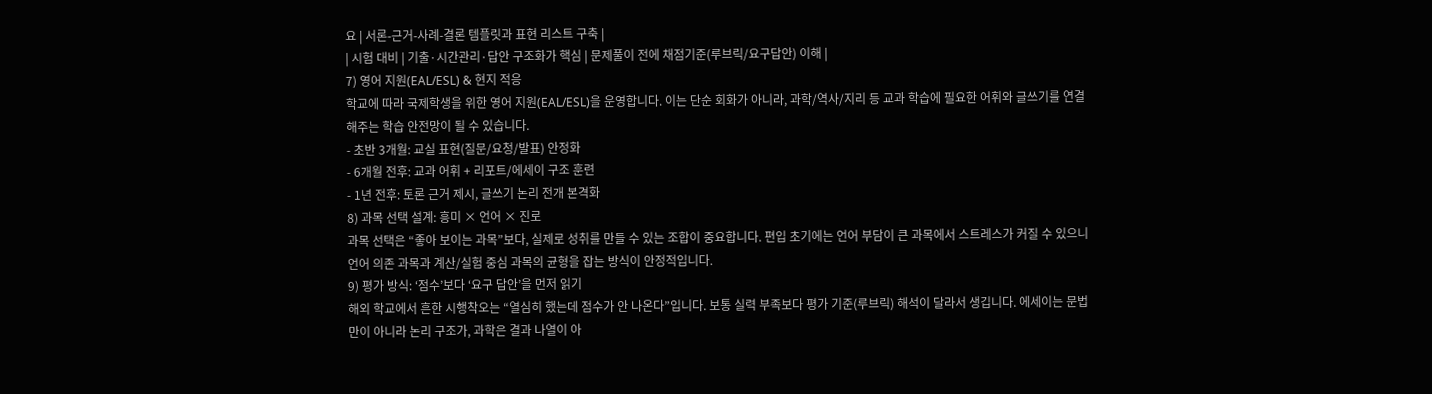요 | 서론-근거-사례-결론 템플릿과 표현 리스트 구축 |
| 시험 대비 | 기출·시간관리·답안 구조화가 핵심 | 문제풀이 전에 채점기준(루브릭/요구답안) 이해 |
7) 영어 지원(EAL/ESL) & 현지 적응
학교에 따라 국제학생을 위한 영어 지원(EAL/ESL)을 운영합니다. 이는 단순 회화가 아니라, 과학/역사/지리 등 교과 학습에 필요한 어휘와 글쓰기를 연결해주는 학습 안전망이 될 수 있습니다.
- 초반 3개월: 교실 표현(질문/요청/발표) 안정화
- 6개월 전후: 교과 어휘 + 리포트/에세이 구조 훈련
- 1년 전후: 토론 근거 제시, 글쓰기 논리 전개 본격화
8) 과목 선택 설계: 흥미 × 언어 × 진로
과목 선택은 “좋아 보이는 과목”보다, 실제로 성취를 만들 수 있는 조합이 중요합니다. 편입 초기에는 언어 부담이 큰 과목에서 스트레스가 커질 수 있으니 언어 의존 과목과 계산/실험 중심 과목의 균형을 잡는 방식이 안정적입니다.
9) 평가 방식: ‘점수’보다 ‘요구 답안’을 먼저 읽기
해외 학교에서 흔한 시행착오는 “열심히 했는데 점수가 안 나온다”입니다. 보통 실력 부족보다 평가 기준(루브릭) 해석이 달라서 생깁니다. 에세이는 문법만이 아니라 논리 구조가, 과학은 결과 나열이 아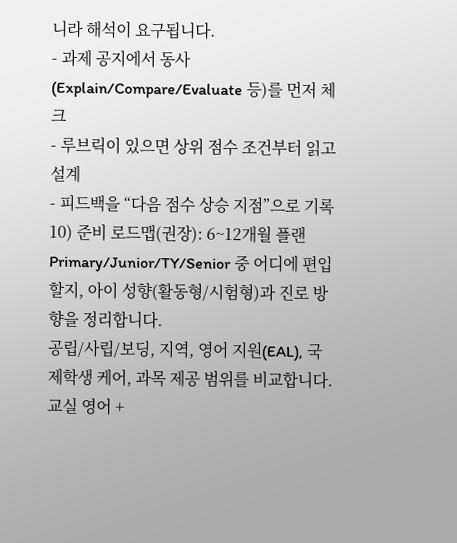니라 해석이 요구됩니다.
- 과제 공지에서 동사(Explain/Compare/Evaluate 등)를 먼저 체크
- 루브릭이 있으면 상위 점수 조건부터 읽고 설계
- 피드백을 “다음 점수 상승 지점”으로 기록
10) 준비 로드맵(권장): 6~12개월 플랜
Primary/Junior/TY/Senior 중 어디에 편입할지, 아이 성향(활동형/시험형)과 진로 방향을 정리합니다.
공립/사립/보딩, 지역, 영어 지원(EAL), 국제학생 케어, 과목 제공 범위를 비교합니다.
교실 영어 +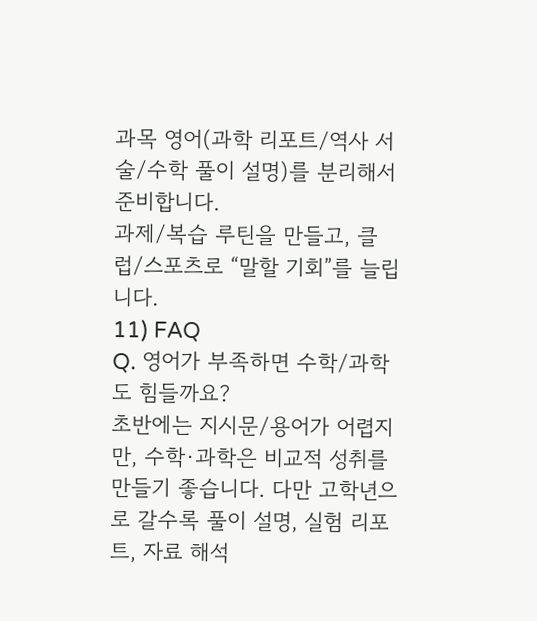과목 영어(과학 리포트/역사 서술/수학 풀이 설명)를 분리해서 준비합니다.
과제/복습 루틴을 만들고, 클럽/스포츠로 “말할 기회”를 늘립니다.
11) FAQ
Q. 영어가 부족하면 수학/과학도 힘들까요?
초반에는 지시문/용어가 어렵지만, 수학·과학은 비교적 성취를 만들기 좋습니다. 다만 고학년으로 갈수록 풀이 설명, 실험 리포트, 자료 해석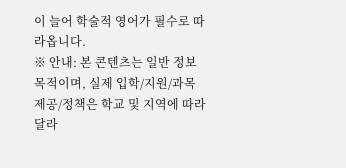이 늘어 학술적 영어가 필수로 따라옵니다.
※ 안내: 본 콘텐츠는 일반 정보 목적이며, 실제 입학/지원/과목 제공/정책은 학교 및 지역에 따라 달라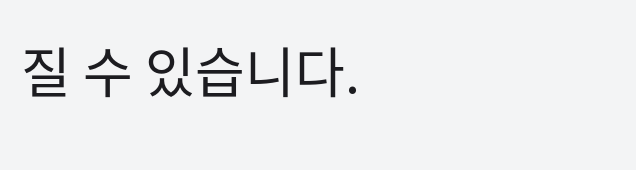질 수 있습니다.